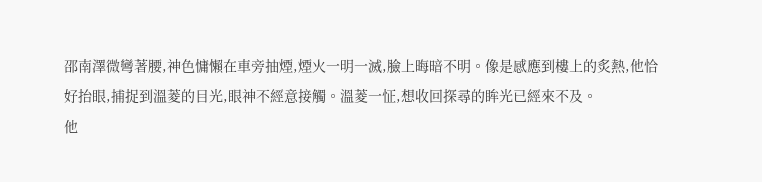邵南澤微彎著腰,神色慵懶在車旁抽煙,煙火一明一滅,臉上晦暗不明。像是感應到樓上的炙熱,他恰好抬眼,捕捉到溫菱的目光,眼神不經意接觸。溫菱一怔,想收回探尋的眸光已經來不及。
他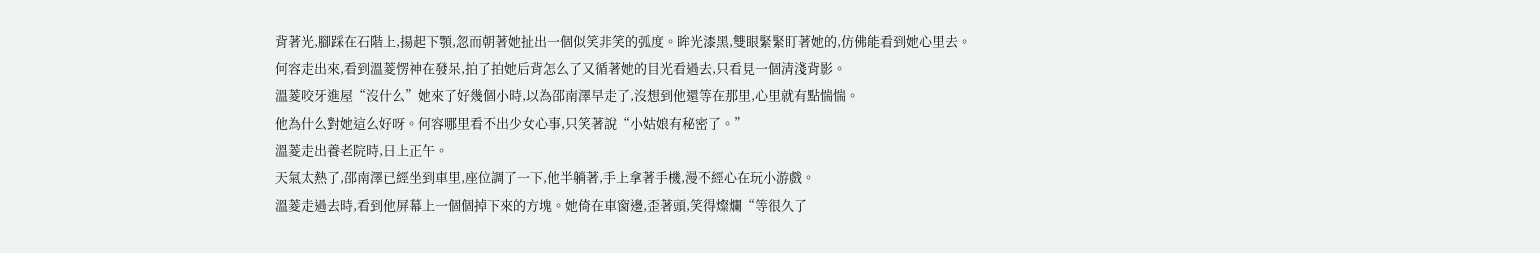背著光,腳踩在石階上,揚起下顎,忽而朝著她扯出一個似笑非笑的弧度。眸光漆黑,雙眼緊緊盯著她的,仿佛能看到她心里去。
何容走出來,看到溫菱愣神在發呆,拍了拍她后背怎么了又循著她的目光看過去,只看見一個清淺背影。
溫菱咬牙進屋“沒什么”她來了好幾個小時,以為邵南澤早走了,沒想到他還等在那里,心里就有點惴惴。
他為什么對她這么好呀。何容哪里看不出少女心事,只笑著說“小姑娘有秘密了。”
溫菱走出養老院時,日上正午。
天氣太熱了,邵南澤已經坐到車里,座位調了一下,他半躺著,手上拿著手機,漫不經心在玩小游戲。
溫菱走過去時,看到他屏幕上一個個掉下來的方塊。她倚在車窗邊,歪著頭,笑得燦爛“等很久了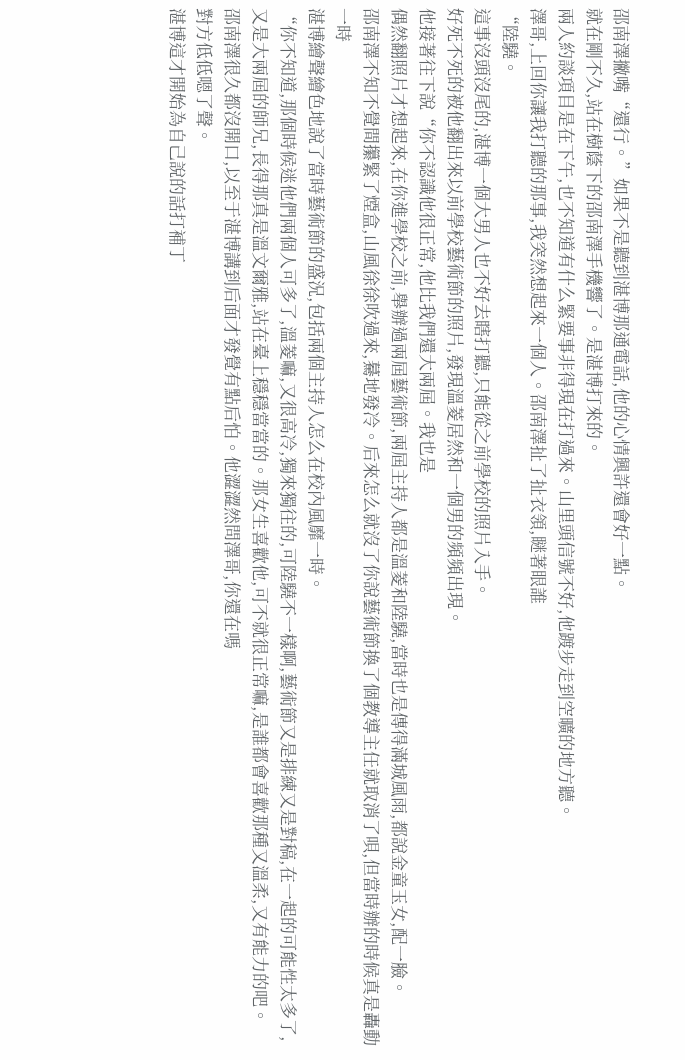邵南澤撇嘴“還行。”如果不是聽到湛博那通電話,他的心情興許還會好一點。
就在剛不久,站在樹蔭下的邵南澤手機響了。是湛博打來的。
兩人約談項目是在下午,也不知道有什么緊要事非得現在打過來。山里頭信號不好,他踱步走到空曠的地方聽。
澤哥,上回你讓我打聽的那事,我突然想起來一個人。邵南澤扯了扯衣領,瞇著眼誰
“陸驍。
這事沒頭沒尾的,湛博一個大男人也不好去瞎打聽,只能從之前學校的照片入手。
好死不死的被他翻出來以前學校藝術節的照片,發現溫菱居然和一個男的頻頻出現。
他接著往下說“你不認識他很正常,他比我們還大兩屆。我也是
偶然翻照片才想起來,在你進學校之前,舉辦過兩屆藝術節,兩屆主持人都是溫菱和陸驍,當時也是傳得滿城風雨,都說金童玉女,配一臉。
邵南澤不知不覺間攥緊了煙盒,山風徐徐吹過來,驀地發冷。后來怎么就沒了你說藝術節換了個教導主任就取消了唄,但當時辦的時候真是轟動一時
湛博繪聲繪色地說了當時藝術節的盛況,包括兩個主持人怎么在校內風靡一時。
“你不知道,那個時候迷他們兩個人可多了,溫菱嘛,又很高冷,獨來獨往的,可陸驍不一樣啊,藝術節又是排練又是對稿,在一起的可能性太多了,又是大兩屆的師兄,長得那真是溫文爾雅,站在臺上穩穩當當的。那女生喜歡他,可不就很正常嘛,是誰都會喜歡那種又溫柔,又有能力的吧。
邵南澤很久都沒開口,以至于湛博講到后面才發覺有點后怕。他澀澀然問澤哥,你還在嗎
對方低低嗯了聲。
湛博這才開始為自己說的話打補丁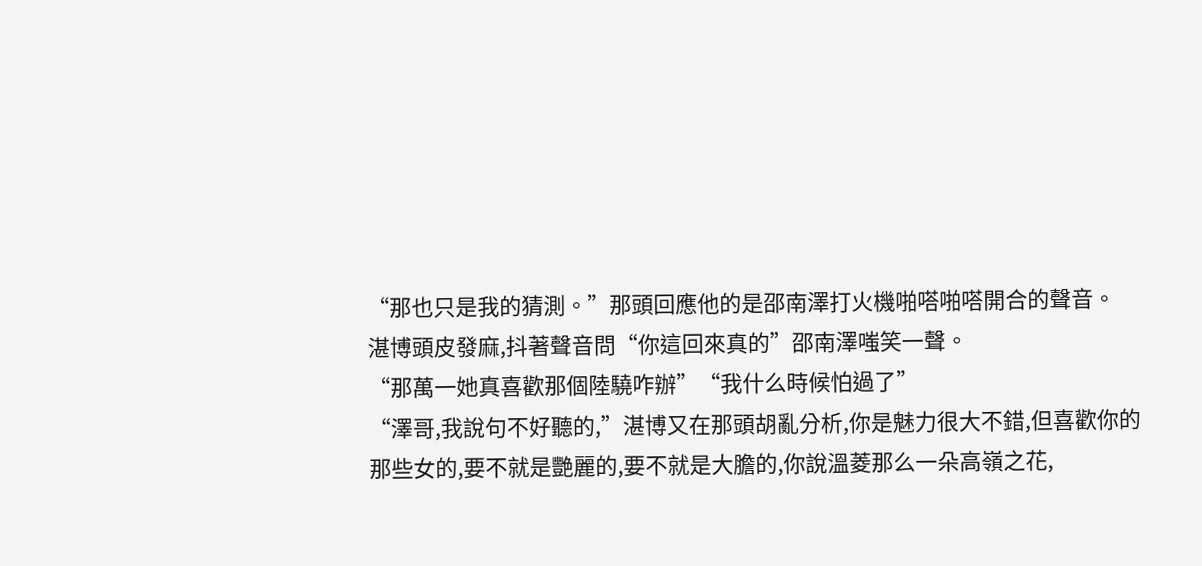“那也只是我的猜測。”那頭回應他的是邵南澤打火機啪嗒啪嗒開合的聲音。
湛博頭皮發麻,抖著聲音問“你這回來真的”邵南澤嗤笑一聲。
“那萬一她真喜歡那個陸驍咋辦”“我什么時候怕過了”
“澤哥,我說句不好聽的,”湛博又在那頭胡亂分析,你是魅力很大不錯,但喜歡你的那些女的,要不就是艷麗的,要不就是大膽的,你說溫菱那么一朵高嶺之花,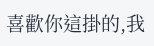喜歡你這掛的,我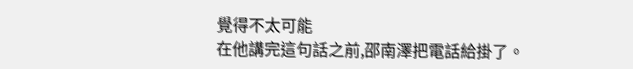覺得不太可能
在他講完這句話之前,邵南澤把電話給掛了。